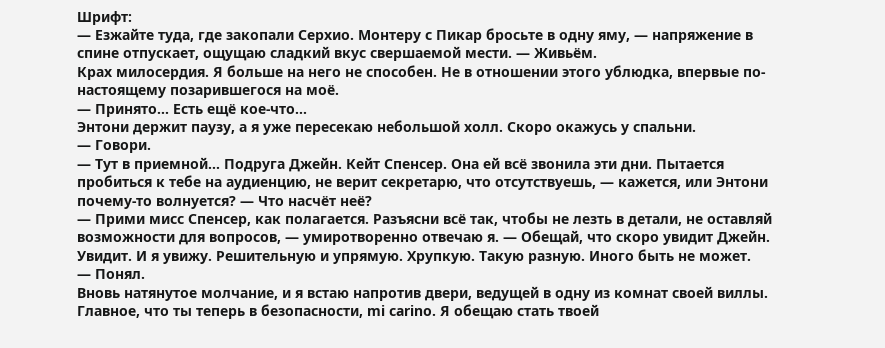Шрифт:
— Езжайте туда, где закопали Серхио. Монтеру с Пикар бросьте в одну яму, — напряжение в спине отпускает, ощущаю сладкий вкус свершаемой мести. — Живьём.
Крах милосердия. Я больше на него не способен. Не в отношении этого ублюдка, впервые по-настоящему позарившегося на моё.
— Принято... Есть ещё кое-что...
Энтони держит паузу, а я уже пересекаю небольшой холл. Скоро окажусь у спальни.
— Говори.
— Тут в приемной... Подруга Джейн. Кейт Спенсер. Она ей всё звонила эти дни. Пытается пробиться к тебе на аудиенцию, не верит секретарю, что отсутствуешь, — кажется, или Энтони почему-то волнуется? — Что насчёт неё?
— Прими мисс Спенсер, как полагается. Разъясни всё так, чтобы не лезть в детали, не оставляй возможности для вопросов, — умиротворенно отвечаю я. — Обещай, что скоро увидит Джейн.
Увидит. И я увижу. Решительную и упрямую. Хрупкую. Такую разную. Иного быть не может.
— Понял.
Вновь натянутое молчание, и я встаю напротив двери, ведущей в одну из комнат своей виллы.
Главное, что ты теперь в безопасности, mi carino. Я обещаю стать твоей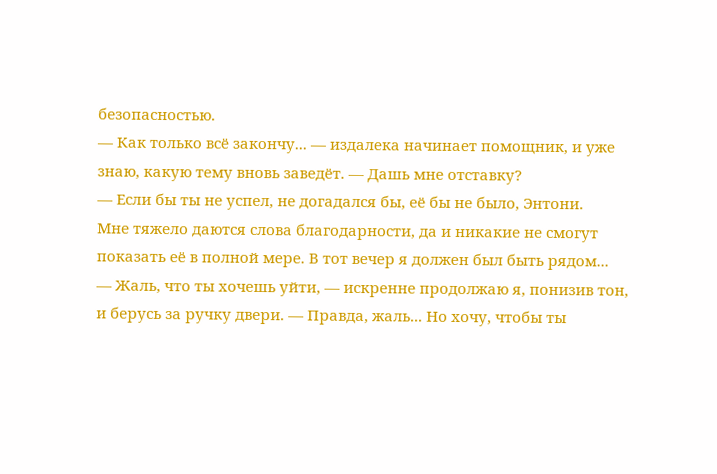безопасностью.
— Как только всё закончу... — издалека начинает помощник, и уже знаю, какую тему вновь заведёт. — Дашь мне отставку?
— Если бы ты не успел, не догадался бы, её бы не было, Энтони.
Мне тяжело даются слова благодарности, да и никакие не смогут показать её в полной мере. В тот вечер я должен был быть рядом...
— Жаль, что ты хочешь уйти, — искренне продолжаю я, понизив тон, и берусь за ручку двери. — Правда, жаль... Но хочу, чтобы ты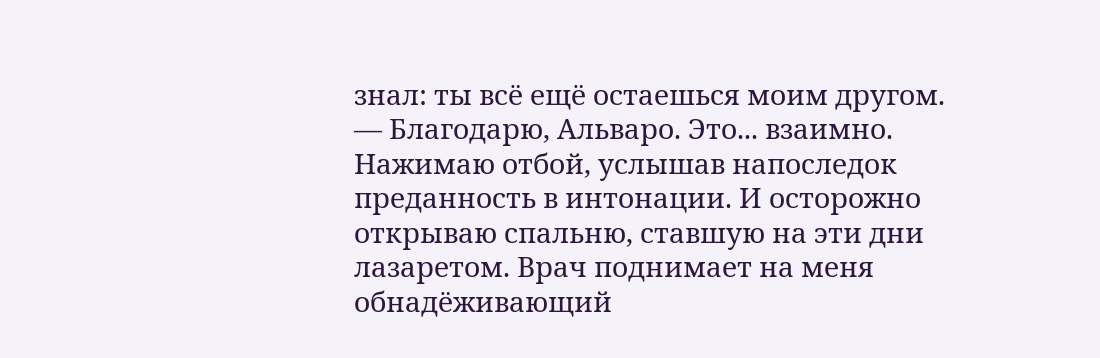знал: ты всё ещё остаешься моим другом.
— Благодарю, Альваро. Это... взаимно.
Нажимаю отбой, услышав напоследок преданность в интонации. И осторожно открываю спальню, ставшую на эти дни лазаретом. Врач поднимает на меня обнадёживающий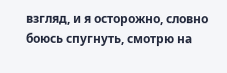взгляд, и я осторожно, словно боюсь спугнуть, смотрю на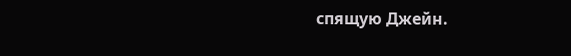спящую Джейн.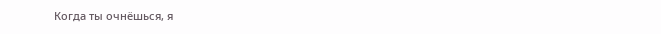Когда ты очнёшься, я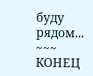буду рядом...
~~~
КОНЕЦ